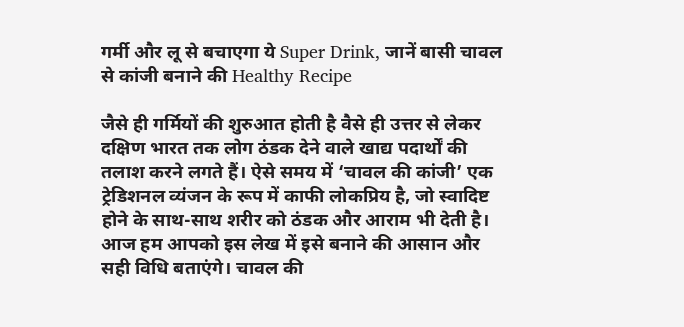गर्मी और लू से बचाएगा ये Super Drink, जानें बासी चावल से कांजी बनाने की Healthy Recipe

जैसे ही गर्मियों की शुरुआत होती है वैसे ही उत्तर से लेकर दक्षिण भारत तक लोग ठंडक देने वाले खाद्य पदार्थों की तलाश करने लगते हैं। ऐसे समय में ‘चावल की कांजी’ एक ट्रेडिशनल व्यंजन के रूप में काफी लोकप्रिय है, जो स्वादिष्ट होने के साथ-साथ शरीर को ठंडक और आराम भी देती है। आज हम आपको इस लेख में इसे बनाने की आसान और सही विधि बताएंगे। चावल की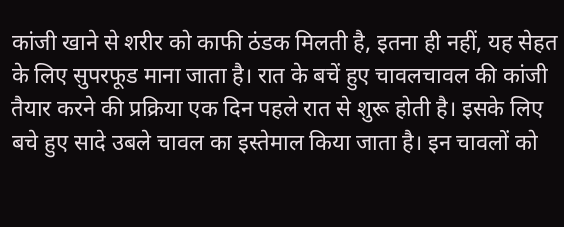कांजी खाने से शरीर को काफी ठंडक मिलती है, इतना ही नहीं, यह सेहत के लिए सुपरफूड माना जाता है। रात के बचें हुए चावलचावल की कांजी तैयार करने की प्रक्रिया एक दिन पहले रात से शुरू होती है। इसके लिए बचे हुए सादे उबले चावल का इस्तेमाल किया जाता है। इन चावलों को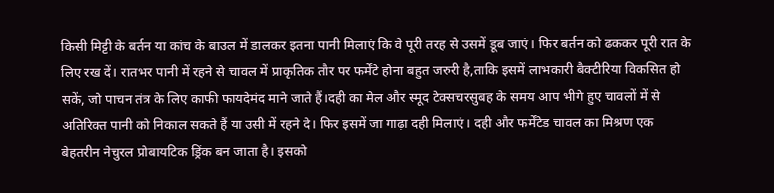किसी मिट्टी के बर्तन या कांच के बाउल में डालकर इतना पानी मिलाएं कि वे पूरी तरह से उसमें डूब जाएं। फिर बर्तन को ढककर पूरी रात के लिए रख दें। रातभर पानी में रहने से चावल में प्राकृतिक तौर पर फर्मेंटे होना बहुत जरुरी है,ताकि इसमें लाभकारी बैक्टीरिया विकसित हो सकें, जो पाचन तंत्र के लिए काफी फायदेमंद माने जाते हैं।दही का मेल और स्मूद टेक्सचरसुबह के समय आप भीगे हुए चावलों में से अतिरिक्त पानी को निकाल सकते हैं या उसी में रहने दे। फिर इसमें जा गाढ़ा दही मिलाएं। दही और फर्मेंटेड चावल का मिश्रण एक बेहतरीन नेचुरल प्रोबायटिक ड्रिंक बन जाता है। इसको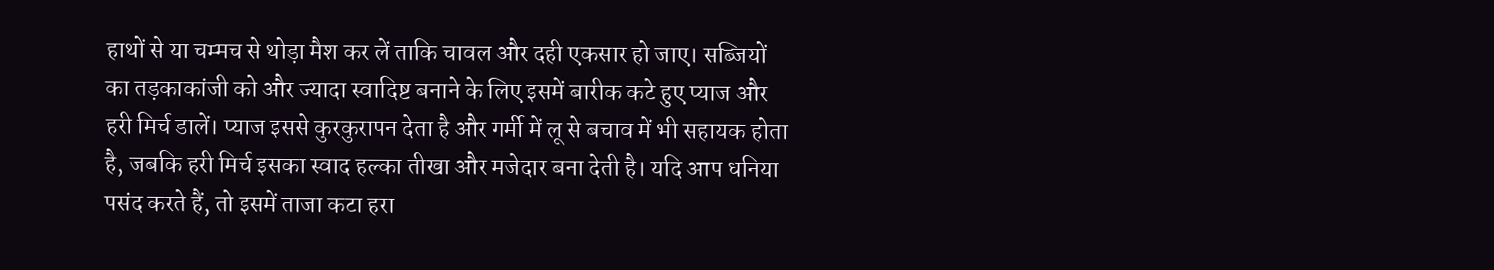हाथों से या चम्मच से थोड़ा मैश कर लें ताकि चावल और दही एकसार हो जाए। सब्जियों का तड़काकांजी को और ज्यादा स्वादिष्ट बनाने के लिए इसमें बारीक कटे हुए प्याज और हरी मिर्च डालें। प्याज इससे कुरकुरापन देता है और गर्मी में लू से बचाव में भी सहायक होता है, जबकि हरी मिर्च इसका स्वाद हल्का तीखा और मजेदार बना देती है। यदि आप धनिया पसंद करते हैं, तो इसमें ताजा कटा हरा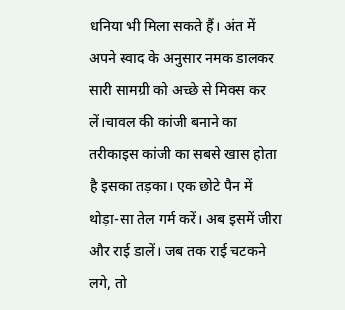धनिया भी मिला सकते हैं। अंत में अपने स्वाद के अनुसार नमक डालकर सारी सामग्री को अच्छे से मिक्स कर लें।चावल की कांजी बनाने का तरीकाइस कांजी का सबसे खास होता है इसका तड़का। एक छोटे पैन में थोड़ा-सा तेल गर्म करें। अब इसमें जीरा और राई डालें। जब तक राई चटकने लगे, तो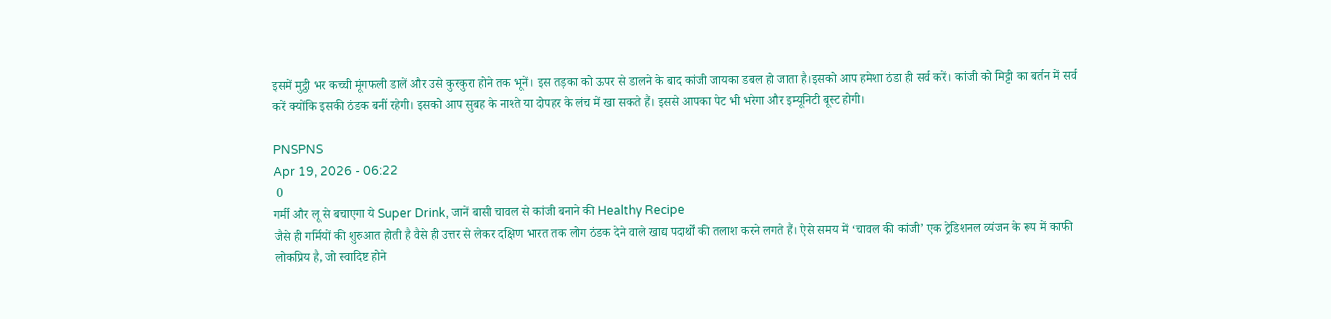इसमें मुट्ठी भर कच्ची मूंगफली डालें और उसे कुरकुरा होने तक भूनें। इस तड़का को ऊपर से डालने के बाद कांजी जायका डबल हो जाता है।इसको आप हमेशा ठंडा ही सर्व करें। कांजी को मिट्टी का बर्तन में सर्व करें क्योंकि इसकी ठंडक बनीं रहेगी। इसको आप सुबह के नाश्ते या दोपहर के लंच में खा सकते हैं। इससे आपका पेट भी भरेगा और इम्यूनिटी बूस्ट होगी।

PNSPNS
Apr 19, 2026 - 06:22
 0
गर्मी और लू से बचाएगा ये Super Drink, जानें बासी चावल से कांजी बनाने की Healthy Recipe
जैसे ही गर्मियों की शुरुआत होती है वैसे ही उत्तर से लेकर दक्षिण भारत तक लोग ठंडक देने वाले खाद्य पदार्थों की तलाश करने लगते हैं। ऐसे समय में ‘चावल की कांजी’ एक ट्रेडिशनल व्यंजन के रूप में काफी लोकप्रिय है, जो स्वादिष्ट होने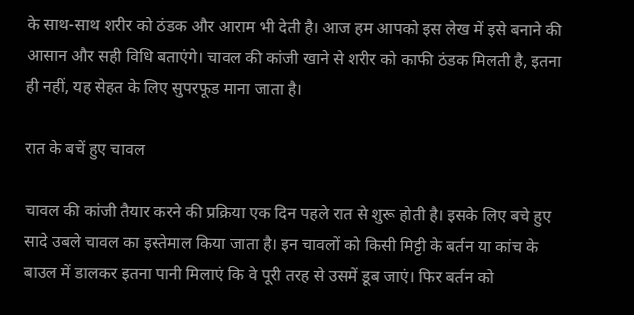के साथ-साथ शरीर को ठंडक और आराम भी देती है। आज हम आपको इस लेख में इसे बनाने की आसान और सही विधि बताएंगे। चावल की कांजी खाने से शरीर को काफी ठंडक मिलती है, इतना ही नहीं, यह सेहत के लिए सुपरफूड माना जाता है।

रात के बचें हुए चावल

चावल की कांजी तैयार करने की प्रक्रिया एक दिन पहले रात से शुरू होती है। इसके लिए बचे हुए सादे उबले चावल का इस्तेमाल किया जाता है। इन चावलों को किसी मिट्टी के बर्तन या कांच के बाउल में डालकर इतना पानी मिलाएं कि वे पूरी तरह से उसमें डूब जाएं। फिर बर्तन को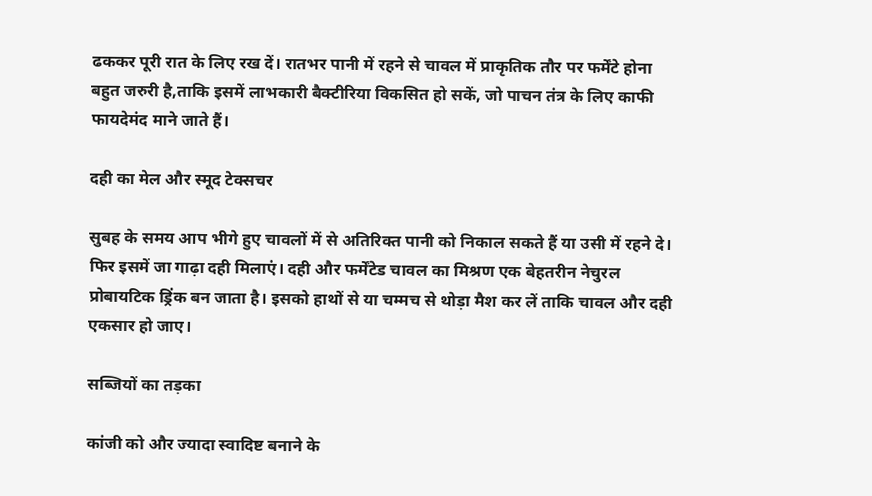ढककर पूरी रात के लिए रख दें। रातभर पानी में रहने से चावल में प्राकृतिक तौर पर फर्मेंटे होना बहुत जरुरी है,ताकि इसमें लाभकारी बैक्टीरिया विकसित हो सकें, जो पाचन तंत्र के लिए काफी फायदेमंद माने जाते हैं।

दही का मेल और स्मूद टेक्सचर

सुबह के समय आप भीगे हुए चावलों में से अतिरिक्त पानी को निकाल सकते हैं या उसी में रहने दे। फिर इसमें जा गाढ़ा दही मिलाएं। दही और फर्मेंटेड चावल का मिश्रण एक बेहतरीन नेचुरल प्रोबायटिक ड्रिंक बन जाता है। इसको हाथों से या चम्मच से थोड़ा मैश कर लें ताकि चावल और दही एकसार हो जाए।

सब्जियों का तड़का

कांजी को और ज्यादा स्वादिष्ट बनाने के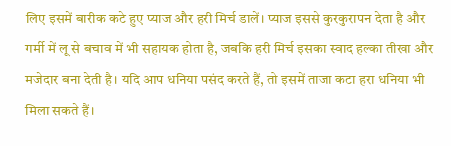लिए इसमें बारीक कटे हुए प्याज और हरी मिर्च डालें। प्याज इससे कुरकुरापन देता है और गर्मी में लू से बचाव में भी सहायक होता है, जबकि हरी मिर्च इसका स्वाद हल्का तीखा और मजेदार बना देती है। यदि आप धनिया पसंद करते हैं, तो इसमें ताजा कटा हरा धनिया भी मिला सकते हैं।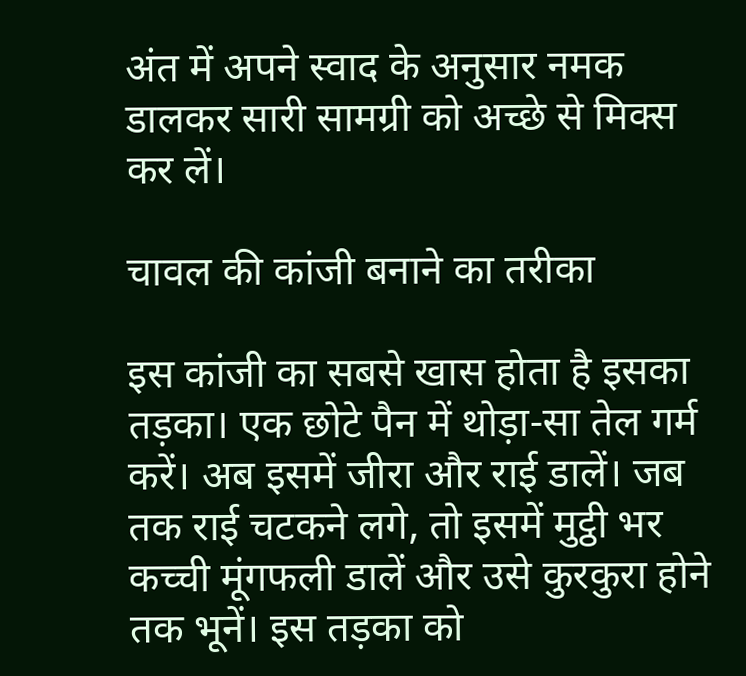अंत में अपने स्वाद के अनुसार नमक डालकर सारी सामग्री को अच्छे से मिक्स कर लें।

चावल की कांजी बनाने का तरीका

इस कांजी का सबसे खास होता है इसका तड़का। एक छोटे पैन में थोड़ा-सा तेल गर्म करें। अब इसमें जीरा और राई डालें। जब तक राई चटकने लगे, तो इसमें मुट्ठी भर कच्ची मूंगफली डालें और उसे कुरकुरा होने तक भूनें। इस तड़का को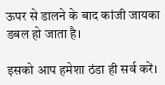ऊपर से डालने के बाद कांजी जायका डबल हो जाता है।

इसको आप हमेशा ठंडा ही सर्व करें।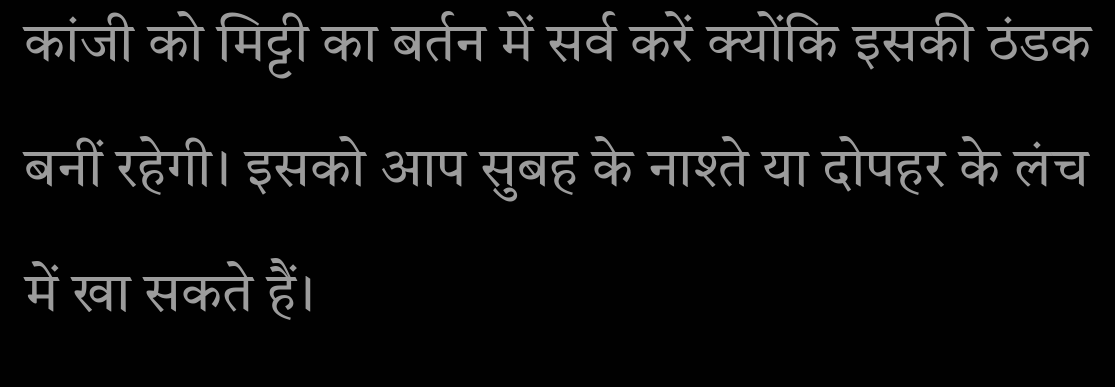कांजी को मिट्टी का बर्तन में सर्व करें क्योंकि इसकी ठंडक बनीं रहेगी। इसको आप सुबह के नाश्ते या दोपहर के लंच में खा सकते हैं।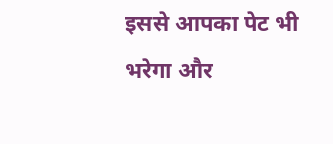इससे आपका पेट भी भरेगा और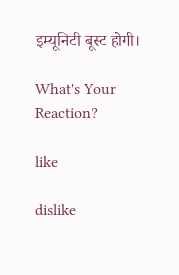इम्यूनिटी बूस्ट होगी।

What's Your Reaction?

like

dislike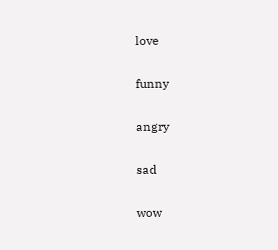love

funny

angry

sad

wow